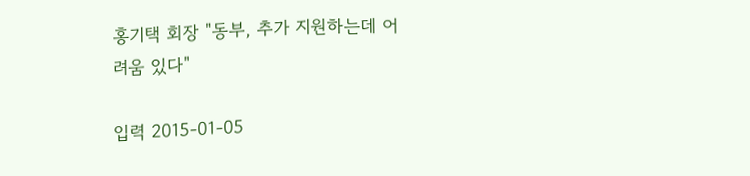홍기택 회장 "동부, 추가 지원하는데 어려움 있다"

입력 2015-01-05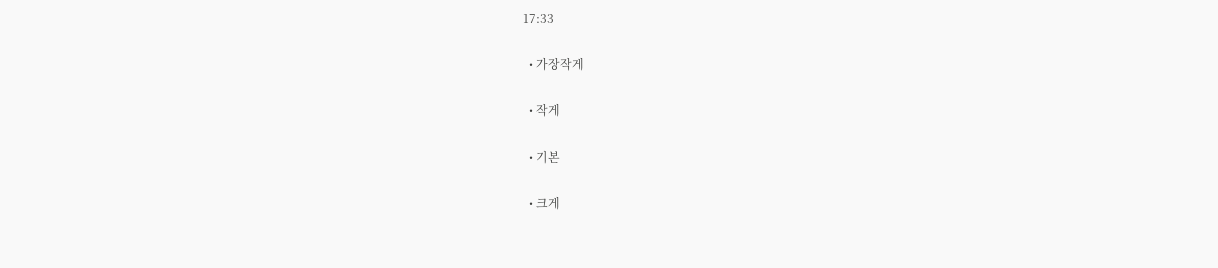17:33

  • 가장작게

  • 작게

  • 기본

  • 크게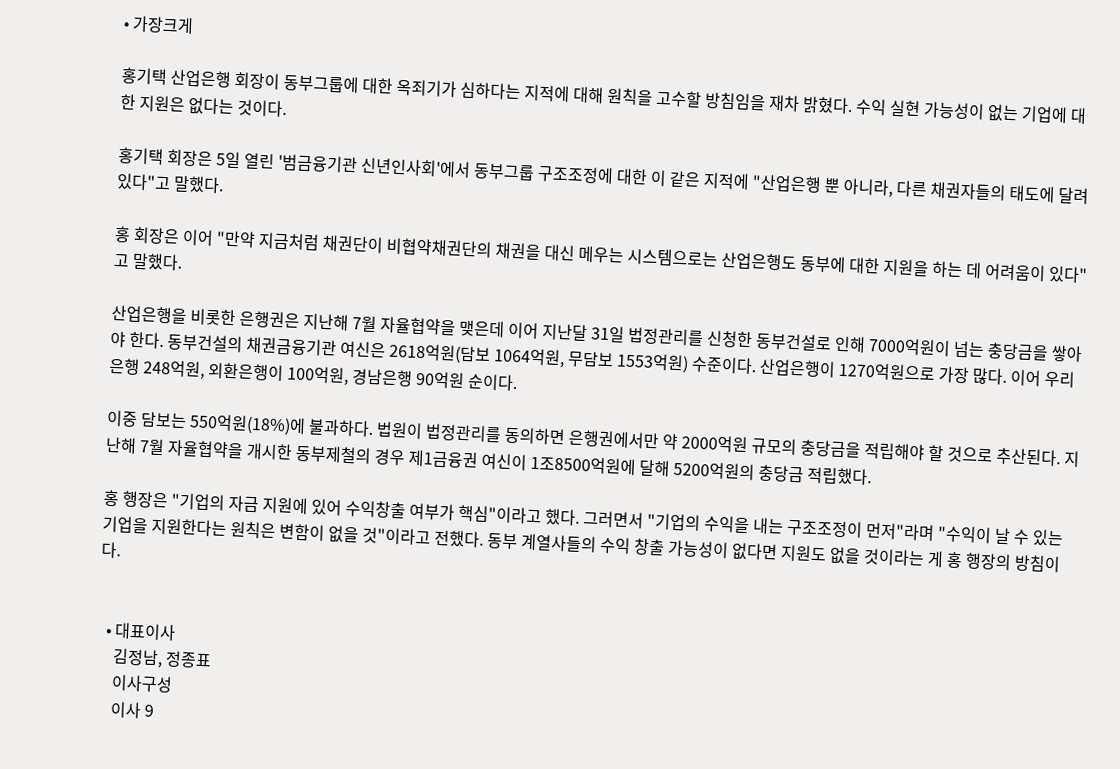• 가장크게

홍기택 산업은행 회장이 동부그룹에 대한 옥죄기가 심하다는 지적에 대해 원칙을 고수할 방침임을 재차 밝혔다. 수익 실현 가능성이 없는 기업에 대한 지원은 없다는 것이다.

홍기택 회장은 5일 열린 '범금융기관 신년인사회'에서 동부그룹 구조조정에 대한 이 같은 지적에 "산업은행 뿐 아니라, 다른 채권자들의 태도에 달려 있다"고 말했다.

홍 회장은 이어 "만약 지금처럼 채권단이 비협약채권단의 채권을 대신 메우는 시스템으로는 산업은행도 동부에 대한 지원을 하는 데 어려움이 있다"고 말했다.

산업은행을 비롯한 은행권은 지난해 7월 자율협약을 맺은데 이어 지난달 31일 법정관리를 신청한 동부건설로 인해 7000억원이 넘는 충당금을 쌓아야 한다. 동부건설의 채권금융기관 여신은 2618억원(담보 1064억원, 무담보 1553억원) 수준이다. 산업은행이 1270억원으로 가장 많다. 이어 우리은행 248억원, 외환은행이 100억원, 경남은행 90억원 순이다.

이중 담보는 550억원(18%)에 불과하다. 법원이 법정관리를 동의하면 은행권에서만 약 2000억원 규모의 충당금을 적립해야 할 것으로 추산된다. 지난해 7월 자율협약을 개시한 동부제철의 경우 제1금융권 여신이 1조8500억원에 달해 5200억원의 충당금 적립했다.

홍 행장은 "기업의 자금 지원에 있어 수익창출 여부가 핵심"이라고 했다. 그러면서 "기업의 수익을 내는 구조조정이 먼저"라며 "수익이 날 수 있는 기업을 지원한다는 원칙은 변함이 없을 것"이라고 전했다. 동부 계열사들의 수익 창출 가능성이 없다면 지원도 없을 것이라는 게 홍 행장의 방침이다.


  • 대표이사
    김정남, 정종표
    이사구성
    이사 9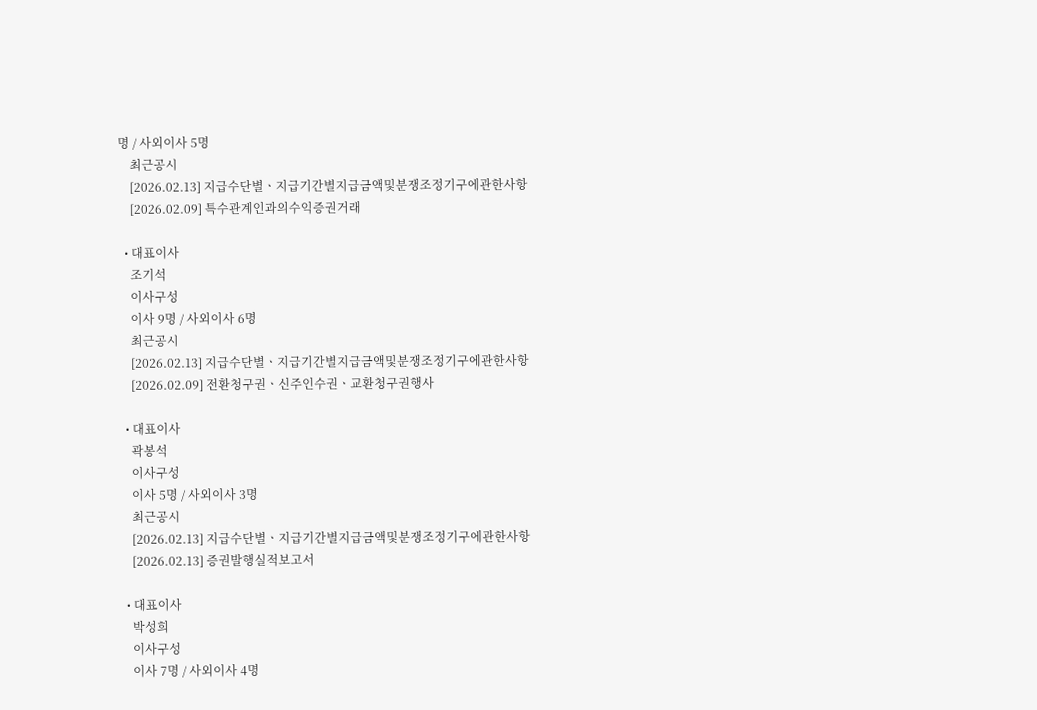명 / 사외이사 5명
    최근공시
    [2026.02.13] 지급수단별ㆍ지급기간별지급금액및분쟁조정기구에관한사항
    [2026.02.09] 특수관계인과의수익증권거래

  • 대표이사
    조기석
    이사구성
    이사 9명 / 사외이사 6명
    최근공시
    [2026.02.13] 지급수단별ㆍ지급기간별지급금액및분쟁조정기구에관한사항
    [2026.02.09] 전환청구권ㆍ신주인수권ㆍ교환청구권행사

  • 대표이사
    곽봉석
    이사구성
    이사 5명 / 사외이사 3명
    최근공시
    [2026.02.13] 지급수단별ㆍ지급기간별지급금액및분쟁조정기구에관한사항
    [2026.02.13] 증권발행실적보고서

  • 대표이사
    박성희
    이사구성
    이사 7명 / 사외이사 4명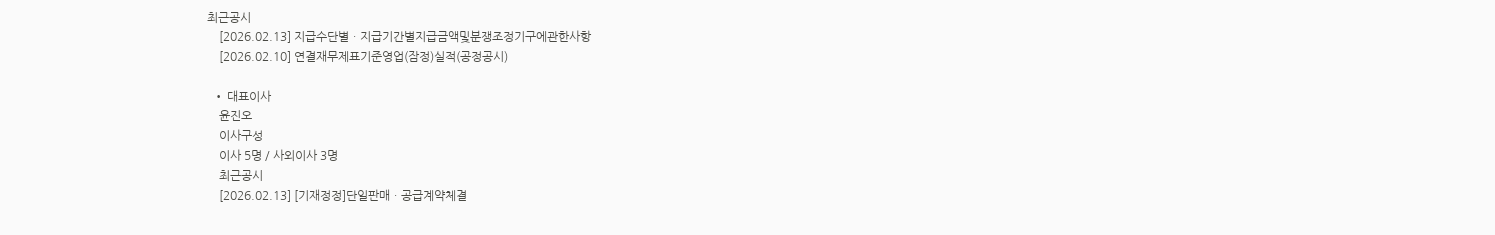최근공시
    [2026.02.13] 지급수단별ㆍ지급기간별지급금액및분쟁조정기구에관한사항
    [2026.02.10] 연결재무제표기준영업(잠정)실적(공정공시)

  • 대표이사
    윤진오
    이사구성
    이사 5명 / 사외이사 3명
    최근공시
    [2026.02.13] [기재정정]단일판매ㆍ공급계약체결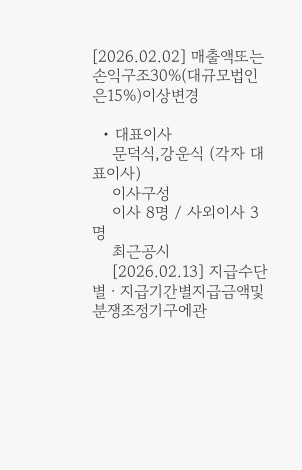[2026.02.02] 매출액또는손익구조30%(대규모법인은15%)이상변경

  • 대표이사
    문덕식,강운식 (각자 대표이사)
    이사구성
    이사 8명 / 사외이사 3명
    최근공시
    [2026.02.13] 지급수단별ㆍ지급기간별지급금액및분쟁조정기구에관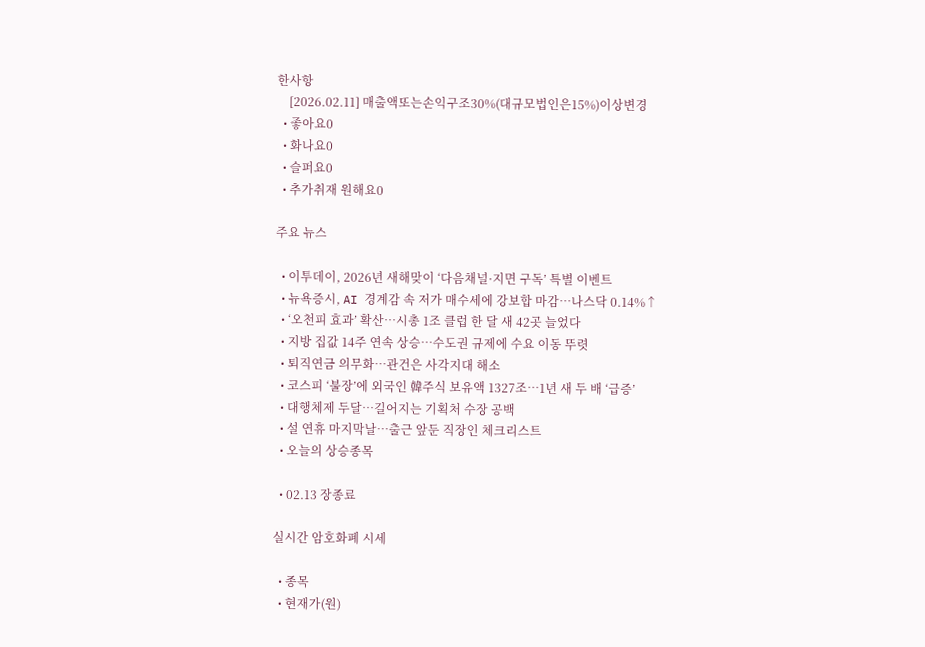한사항
    [2026.02.11] 매출액또는손익구조30%(대규모법인은15%)이상변경
  • 좋아요0
  • 화나요0
  • 슬퍼요0
  • 추가취재 원해요0

주요 뉴스

  • 이투데이, 2026년 새해맞이 ‘다음채널·지면 구독’ 특별 이벤트
  • 뉴욕증시, AI 경계감 속 저가 매수세에 강보합 마감…나스닥 0.14%↑
  • ‘오천피 효과’ 확산…시총 1조 클럽 한 달 새 42곳 늘었다
  • 지방 집값 14주 연속 상승⋯수도권 규제에 수요 이동 뚜렷
  • 퇴직연금 의무화⋯관건은 사각지대 해소
  • 코스피 ‘불장’에 외국인 韓주식 보유액 1327조…1년 새 두 배 ‘급증’
  • 대행체제 두달…길어지는 기획처 수장 공백
  • 설 연휴 마지막날…출근 앞둔 직장인 체크리스트
  • 오늘의 상승종목

  • 02.13 장종료

실시간 암호화폐 시세

  • 종목
  • 현재가(원)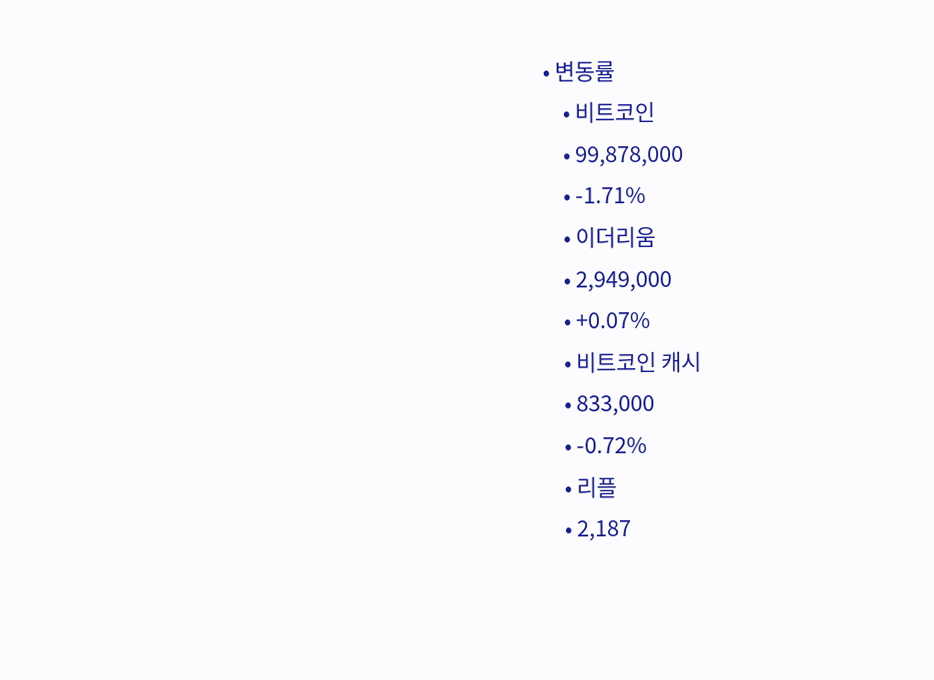• 변동률
    • 비트코인
    • 99,878,000
    • -1.71%
    • 이더리움
    • 2,949,000
    • +0.07%
    • 비트코인 캐시
    • 833,000
    • -0.72%
    • 리플
    • 2,187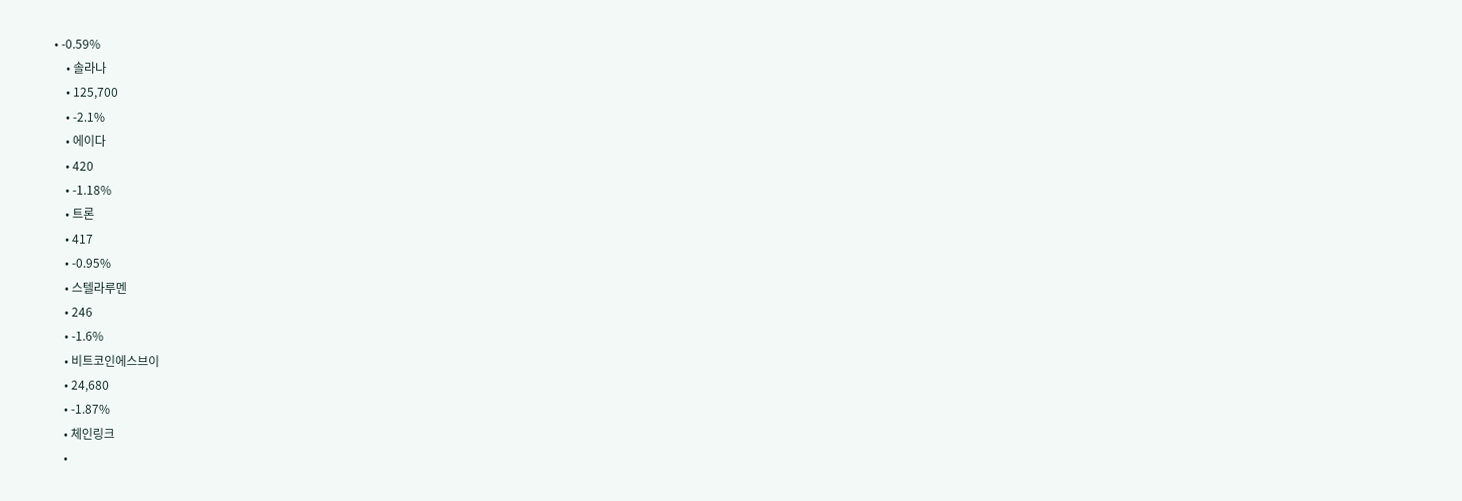• -0.59%
    • 솔라나
    • 125,700
    • -2.1%
    • 에이다
    • 420
    • -1.18%
    • 트론
    • 417
    • -0.95%
    • 스텔라루멘
    • 246
    • -1.6%
    • 비트코인에스브이
    • 24,680
    • -1.87%
    • 체인링크
    •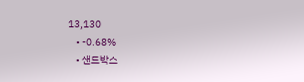13,130
    • -0.68%
    • 샌드박스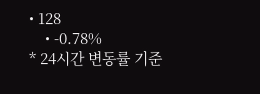• 128
    • -0.78%
* 24시간 변동률 기준